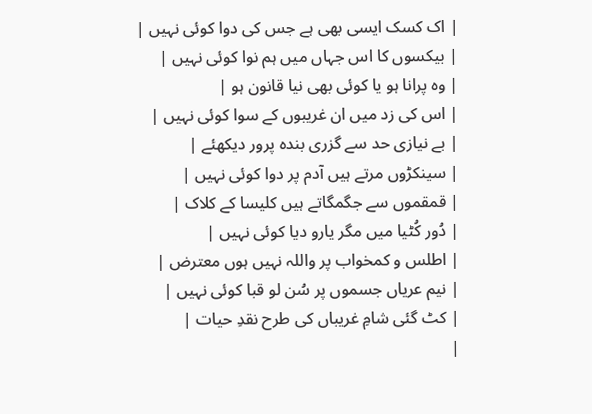| اک کسک ایسی بھی ہے جس کی دوا کوئی نہیں |
| بیکسوں کا اس جہاں میں ہم نوا کوئی نہیں |
| وہ پرانا ہو یا کوئی بھی نیا قانون ہو |
| اس کی زد میں ان غریبوں کے سوا کوئی نہیں |
| بے نیازی حد سے گزری بندہ پرور دیکھئے |
| سینکڑوں مرتے ہیں آدم پر دوا کوئی نہیں |
| قمقموں سے جگمگاتے ہیں کلیسا کے کلاک |
| دُور کُٹیا میں مگر یارو دیا کوئی نہیں |
| اطلس و کمخواب پر واللہ نہیں ہوں معترض |
| نیم عریاں جسموں پر سُن لو قبا کوئی نہیں |
| کٹ گئی شامِ غریباں کی طرح نقدِ حیات |
|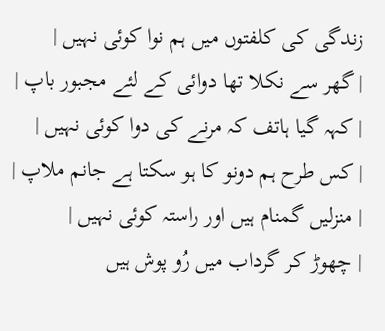زندگی کی کلفتوں میں ہم نوا کوئی نہیں |
| گھر سے نکلا تھا دوائی کے لئے مجبور باپ |
| کہہ گیا ہاتف کہ مرنے کی دوا کوئی نہیں |
| کس طرح ہم دونو کا ہو سکتا ہے جانم ملاپ |
| منزلیں گمنام ہیں اور راستہ کوئی نہیں |
| چھوڑ کر گرداب میں رُو پوش ہیں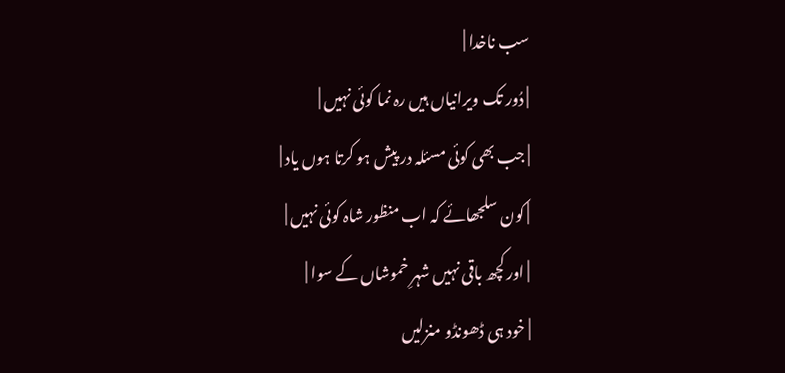سب ناخدا |
| دُور تک ویرانیاں ہیں رہ نما کوئی نہیں |
| جب بھی کوئی مسئلہ در پیش ہو کرتا ہوں یاد |
| کون سلجھائے کہ اب منظور شاہ کوئی نہیں |
| اور کچھ باقی نہیں شہرِ خموشاں کے سوا |
| خود ہی ڈھونڈو منزلیں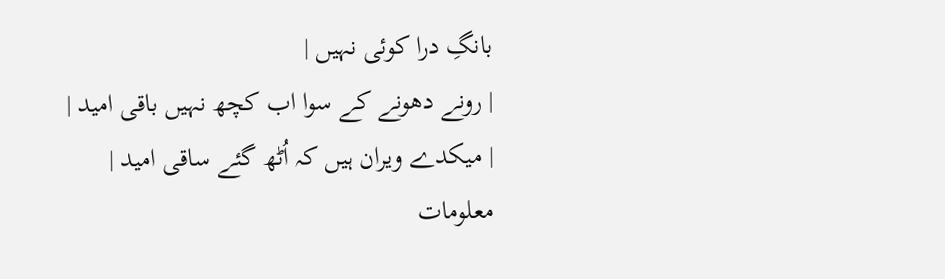بانگِ درا کوئی نہیں |
| رونے دھونے کے سوا اب کچھ نہیں باقی امید |
| میکدے ویران ہیں کہ اُٹھ گئے ساقی امید |
معلومات